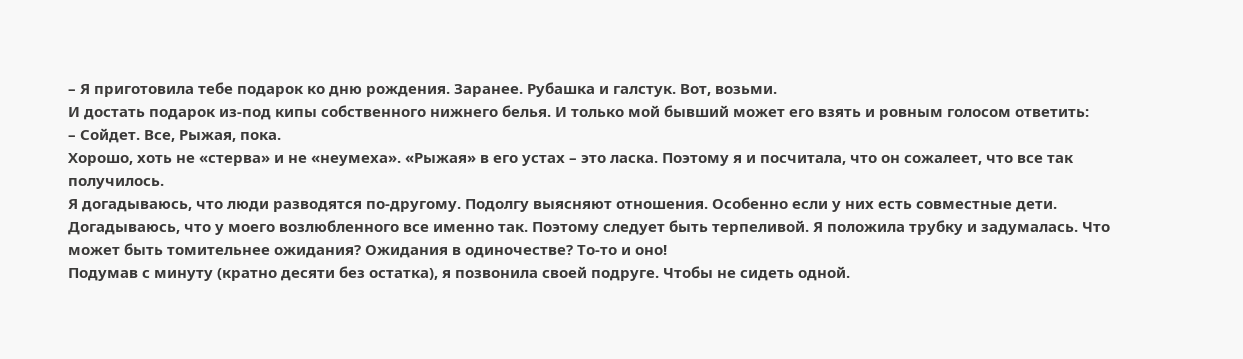– Я приготовила тебе подарок ко дню рождения. Заранее. Рубашка и галстук. Вот, возьми.
И достать подарок из-под кипы собственного нижнего белья. И только мой бывший может его взять и ровным голосом ответить:
– Сойдет. Все, Рыжая, пока.
Хорошо, хоть не «стерва» и не «неумеха». «Рыжая» в его устах – это ласка. Поэтому я и посчитала, что он сожалеет, что все так получилось.
Я догадываюсь, что люди разводятся по-другому. Подолгу выясняют отношения. Особенно если у них есть совместные дети. Догадываюсь, что у моего возлюбленного все именно так. Поэтому следует быть терпеливой. Я положила трубку и задумалась. Что может быть томительнее ожидания? Ожидания в одиночестве? То-то и оно!
Подумав с минуту (кратно десяти без остатка), я позвонила своей подруге. Чтобы не сидеть одной.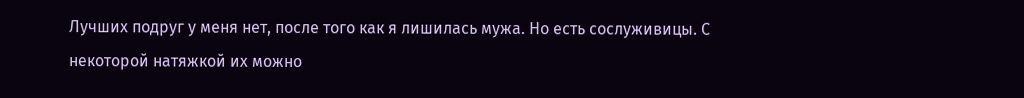Лучших подруг у меня нет, после того как я лишилась мужа. Но есть сослуживицы. С некоторой натяжкой их можно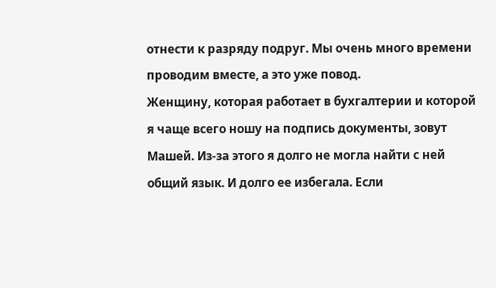отнести к разряду подруг. Мы очень много времени проводим вместе, а это уже повод.
Женщину, которая работает в бухгалтерии и которой я чаще всего ношу на подпись документы, зовут Машей. Из-за этого я долго не могла найти с ней общий язык. И долго ее избегала. Если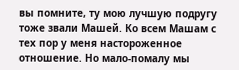вы помните, ту мою лучшую подругу тоже звали Машей. Ко всем Машам с тех пор у меня настороженное отношение. Но мало-помалу мы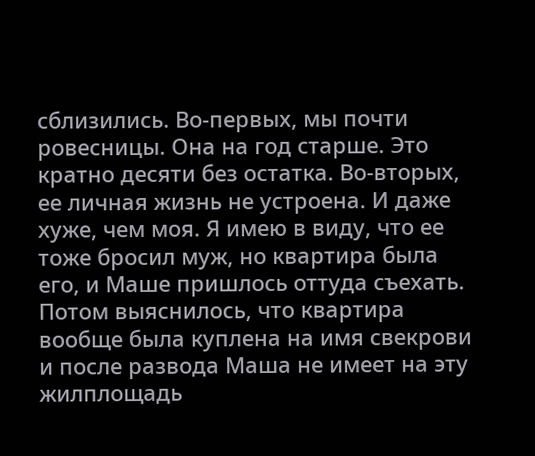сблизились. Во-первых, мы почти ровесницы. Она на год старше. Это кратно десяти без остатка. Во-вторых, ее личная жизнь не устроена. И даже хуже, чем моя. Я имею в виду, что ее тоже бросил муж, но квартира была его, и Маше пришлось оттуда съехать. Потом выяснилось, что квартира вообще была куплена на имя свекрови и после развода Маша не имеет на эту жилплощадь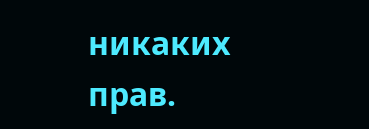никаких прав.